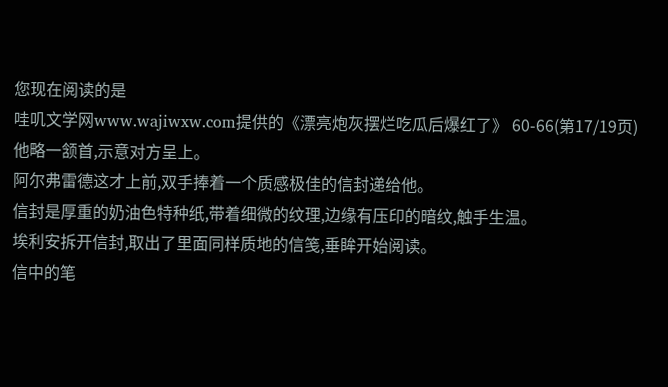您现在阅读的是
哇叽文学网www.wajiwxw.com提供的《漂亮炮灰摆烂吃瓜后爆红了》 60-66(第17/19页)
他略一颔首,示意对方呈上。
阿尔弗雷德这才上前,双手捧着一个质感极佳的信封递给他。
信封是厚重的奶油色特种纸,带着细微的纹理,边缘有压印的暗纹,触手生温。
埃利安拆开信封,取出了里面同样质地的信笺,垂眸开始阅读。
信中的笔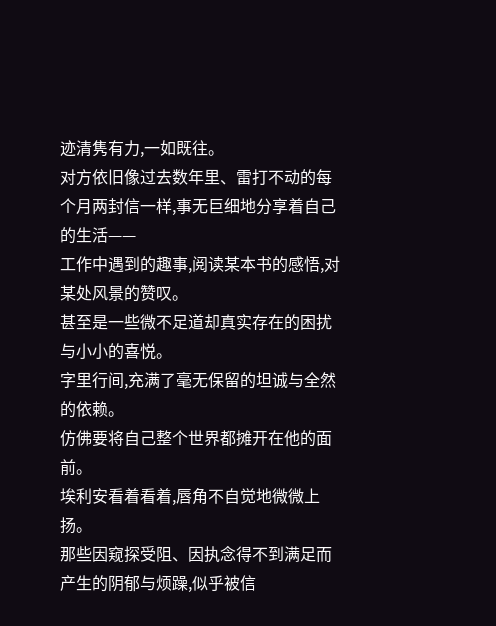迹清隽有力,一如既往。
对方依旧像过去数年里、雷打不动的每个月两封信一样,事无巨细地分享着自己的生活——
工作中遇到的趣事,阅读某本书的感悟,对某处风景的赞叹。
甚至是一些微不足道却真实存在的困扰与小小的喜悦。
字里行间,充满了毫无保留的坦诚与全然的依赖。
仿佛要将自己整个世界都摊开在他的面前。
埃利安看着看着,唇角不自觉地微微上扬。
那些因窥探受阻、因执念得不到满足而产生的阴郁与烦躁,似乎被信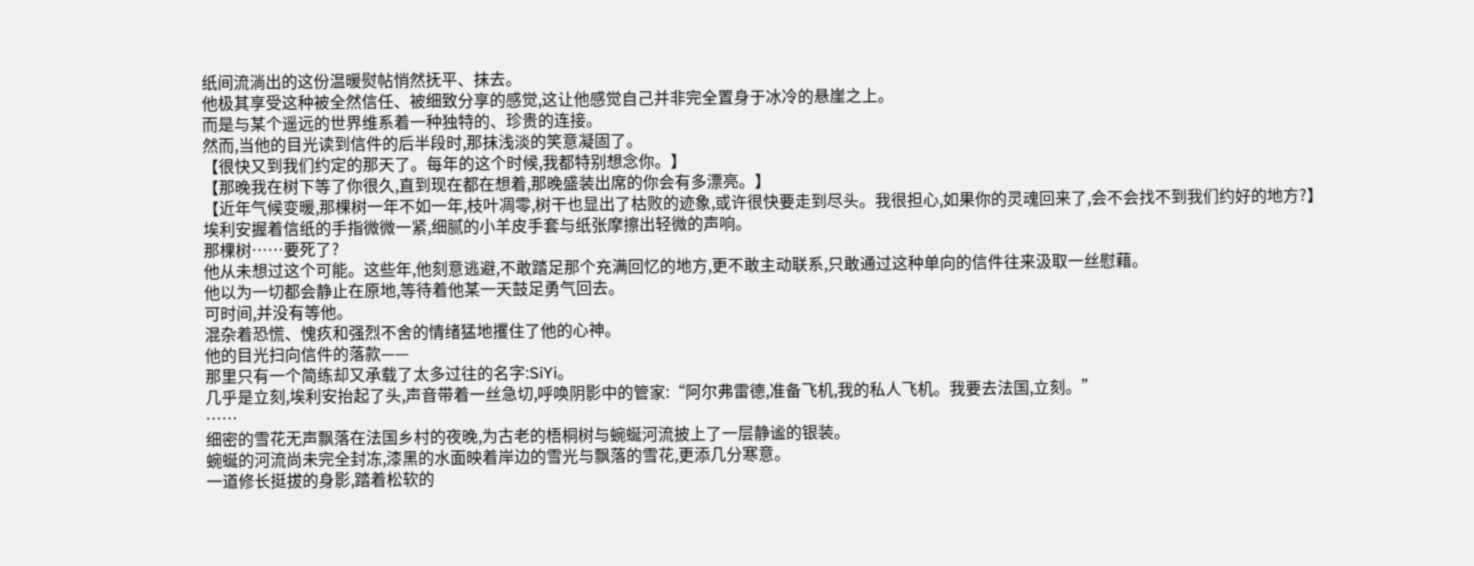纸间流淌出的这份温暖熨帖悄然抚平、抹去。
他极其享受这种被全然信任、被细致分享的感觉,这让他感觉自己并非完全置身于冰冷的悬崖之上。
而是与某个遥远的世界维系着一种独特的、珍贵的连接。
然而,当他的目光读到信件的后半段时,那抹浅淡的笑意凝固了。
【很快又到我们约定的那天了。每年的这个时候,我都特别想念你。】
【那晚我在树下等了你很久,直到现在都在想着,那晚盛装出席的你会有多漂亮。】
【近年气候变暖,那棵树一年不如一年,枝叶凋零,树干也显出了枯败的迹象,或许很快要走到尽头。我很担心,如果你的灵魂回来了,会不会找不到我们约好的地方?】
埃利安握着信纸的手指微微一紧,细腻的小羊皮手套与纸张摩擦出轻微的声响。
那棵树……要死了?
他从未想过这个可能。这些年,他刻意逃避,不敢踏足那个充满回忆的地方,更不敢主动联系,只敢通过这种单向的信件往来汲取一丝慰藉。
他以为一切都会静止在原地,等待着他某一天鼓足勇气回去。
可时间,并没有等他。
混杂着恐慌、愧疚和强烈不舍的情绪猛地攫住了他的心神。
他的目光扫向信件的落款——
那里只有一个简练却又承载了太多过往的名字:SiYi。
几乎是立刻,埃利安抬起了头,声音带着一丝急切,呼唤阴影中的管家:“阿尔弗雷德,准备飞机,我的私人飞机。我要去法国,立刻。”
……
细密的雪花无声飘落在法国乡村的夜晚,为古老的梧桐树与蜿蜒河流披上了一层静谧的银装。
蜿蜒的河流尚未完全封冻,漆黑的水面映着岸边的雪光与飘落的雪花,更添几分寒意。
一道修长挺拔的身影,踏着松软的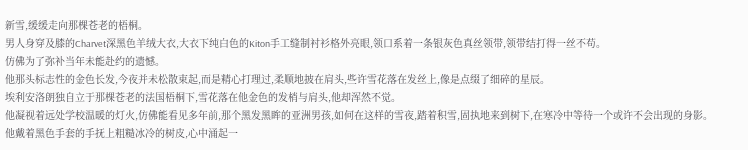新雪,缓缓走向那棵苍老的梧桐。
男人身穿及膝的Charvet深黑色羊绒大衣,大衣下纯白色的Kiton手工缝制衬衫格外亮眼,领口系着一条银灰色真丝领带,领带结打得一丝不苟。
仿佛为了弥补当年未能赴约的遗憾。
他那头标志性的金色长发,今夜并未松散束起,而是精心打理过,柔顺地披在肩头,些许雪花落在发丝上,像是点缀了细碎的星辰。
埃利安洛朗独自立于那棵苍老的法国梧桐下,雪花落在他金色的发梢与肩头,他却浑然不觉。
他凝视着远处学校温暖的灯火,仿佛能看见多年前,那个黑发黑眸的亚洲男孩,如何在这样的雪夜,踏着积雪,固执地来到树下,在寒冷中等待一个或许不会出现的身影。
他戴着黑色手套的手抚上粗糙冰冷的树皮,心中涌起一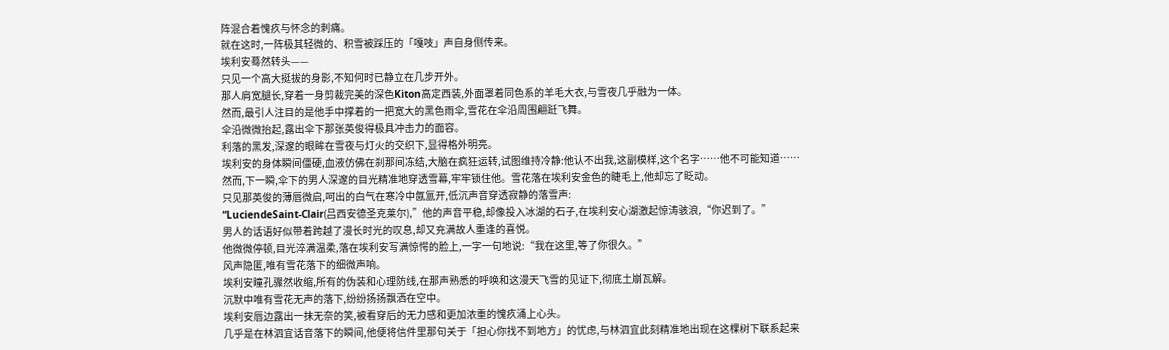阵混合着愧疚与怀念的刺痛。
就在这时,一阵极其轻微的、积雪被踩压的「嘎吱」声自身侧传来。
埃利安蓦然转头——
只见一个高大挺拔的身影,不知何时已静立在几步开外。
那人肩宽腿长,穿着一身剪裁完美的深色Kiton高定西装,外面罩着同色系的羊毛大衣,与雪夜几乎融为一体。
然而,最引人注目的是他手中撑着的一把宽大的黑色雨伞,雪花在伞沿周围翩跹飞舞。
伞沿微微抬起,露出伞下那张英俊得极具冲击力的面容。
利落的黑发,深邃的眼眸在雪夜与灯火的交织下,显得格外明亮。
埃利安的身体瞬间僵硬,血液仿佛在刹那间冻结,大脑在疯狂运转,试图维持冷静:他认不出我,这副模样,这个名字……他不可能知道……
然而,下一瞬,伞下的男人深邃的目光精准地穿透雪幕,牢牢锁住他。雪花落在埃利安金色的睫毛上,他却忘了眨动。
只见那英俊的薄唇微启,呵出的白气在寒冷中氤氲开,低沉声音穿透寂静的落雪声:
“LuciendeSaint-Clair(吕西安德圣克莱尔),”他的声音平稳,却像投入冰湖的石子,在埃利安心湖激起惊涛骇浪,“你迟到了。”
男人的话语好似带着跨越了漫长时光的叹息,却又充满故人重逢的喜悦。
他微微停顿,目光淬满温柔,落在埃利安写满惊愕的脸上,一字一句地说:“我在这里,等了你很久。”
风声隐匿,唯有雪花落下的细微声响。
埃利安瞳孔骤然收缩,所有的伪装和心理防线,在那声熟悉的呼唤和这漫天飞雪的见证下,彻底土崩瓦解。
沉默中唯有雪花无声的落下,纷纷扬扬飘洒在空中。
埃利安唇边露出一抹无奈的笑,被看穿后的无力感和更加浓重的愧疚涌上心头。
几乎是在林泗宜话音落下的瞬间,他便将信件里那句关于「担心你找不到地方」的忧虑,与林泗宜此刻精准地出现在这棵树下联系起来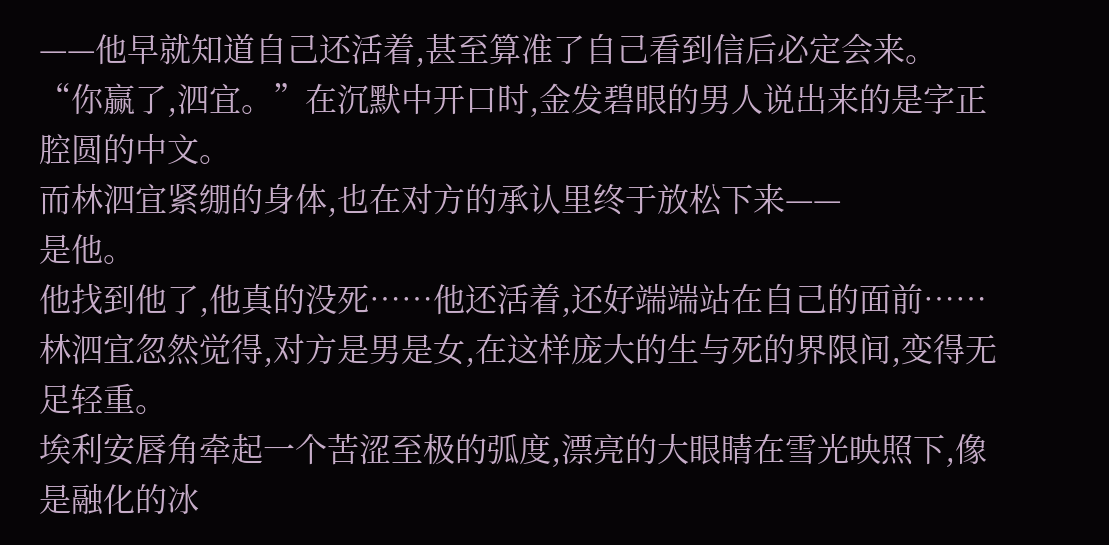——他早就知道自己还活着,甚至算准了自己看到信后必定会来。
“你赢了,泗宜。”在沉默中开口时,金发碧眼的男人说出来的是字正腔圆的中文。
而林泗宜紧绷的身体,也在对方的承认里终于放松下来——
是他。
他找到他了,他真的没死……他还活着,还好端端站在自己的面前……
林泗宜忽然觉得,对方是男是女,在这样庞大的生与死的界限间,变得无足轻重。
埃利安唇角牵起一个苦涩至极的弧度,漂亮的大眼睛在雪光映照下,像是融化的冰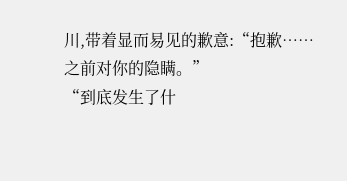川,带着显而易见的歉意:“抱歉……之前对你的隐瞒。”
“到底发生了什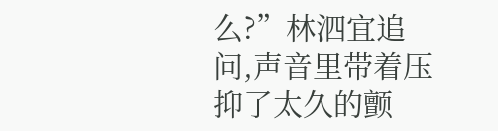么?”林泗宜追问,声音里带着压抑了太久的颤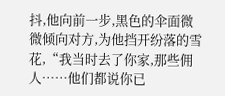抖,他向前一步,黑色的伞面微微倾向对方,为他挡开纷落的雪花,“我当时去了你家,那些佣人……他们都说你已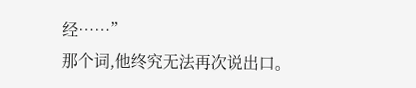经……”
那个词,他终究无法再次说出口。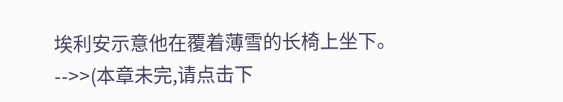埃利安示意他在覆着薄雪的长椅上坐下。
-->>(本章未完,请点击下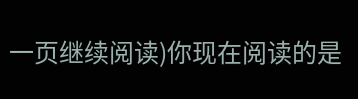一页继续阅读)你现在阅读的是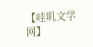【哇叽文学网】